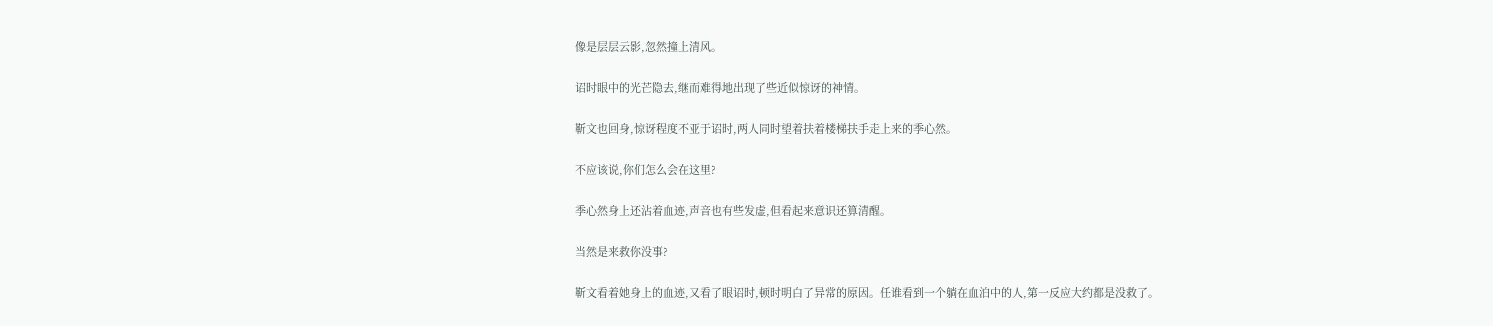像是层层云影,忽然撞上清风。

诏时眼中的光芒隐去,继而难得地出现了些近似惊讶的神情。

靳文也回身,惊讶程度不亚于诏时,两人同时望着扶着楼梯扶手走上来的季心然。

不应该说,你们怎么会在这里?

季心然身上还沾着血迹,声音也有些发虚,但看起来意识还算清醒。

当然是来救你没事?

靳文看着她身上的血迹,又看了眼诏时,顿时明白了异常的原因。任谁看到一个躺在血泊中的人,第一反应大约都是没救了。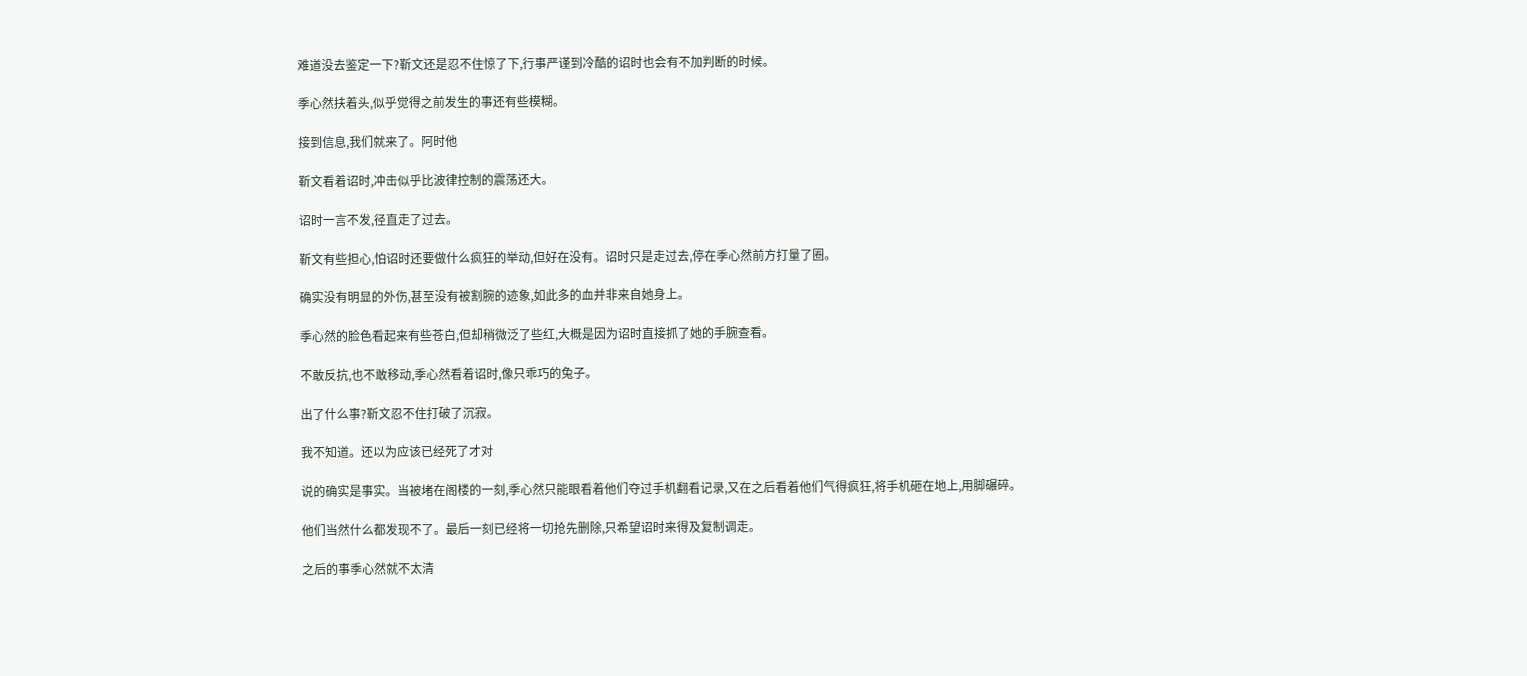难道没去鉴定一下?靳文还是忍不住惊了下,行事严谨到冷酷的诏时也会有不加判断的时候。

季心然扶着头,似乎觉得之前发生的事还有些模糊。

接到信息,我们就来了。阿时他

靳文看着诏时,冲击似乎比波律控制的震荡还大。

诏时一言不发,径直走了过去。

靳文有些担心,怕诏时还要做什么疯狂的举动,但好在没有。诏时只是走过去,停在季心然前方打量了圈。

确实没有明显的外伤,甚至没有被割腕的迹象,如此多的血并非来自她身上。

季心然的脸色看起来有些苍白,但却稍微泛了些红,大概是因为诏时直接抓了她的手腕查看。

不敢反抗,也不敢移动,季心然看着诏时,像只乖巧的兔子。

出了什么事?靳文忍不住打破了沉寂。

我不知道。还以为应该已经死了才对

说的确实是事实。当被堵在阁楼的一刻,季心然只能眼看着他们夺过手机翻看记录,又在之后看着他们气得疯狂,将手机砸在地上,用脚碾碎。

他们当然什么都发现不了。最后一刻已经将一切抢先删除,只希望诏时来得及复制调走。

之后的事季心然就不太清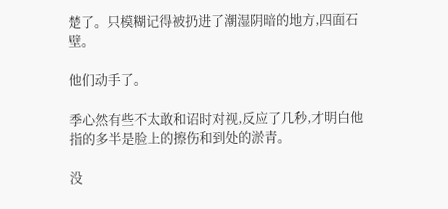楚了。只模糊记得被扔进了潮湿阴暗的地方,四面石壁。

他们动手了。

季心然有些不太敢和诏时对视,反应了几秒,才明白他指的多半是脸上的擦伤和到处的淤青。

没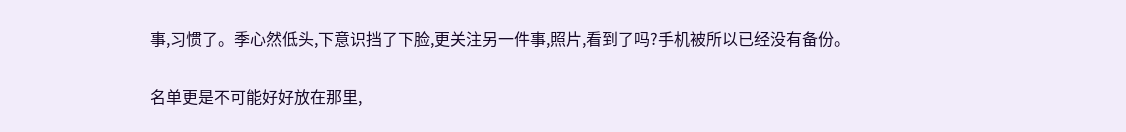事,习惯了。季心然低头,下意识挡了下脸,更关注另一件事,照片,看到了吗?手机被所以已经没有备份。

名单更是不可能好好放在那里,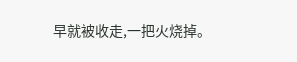早就被收走,一把火烧掉。